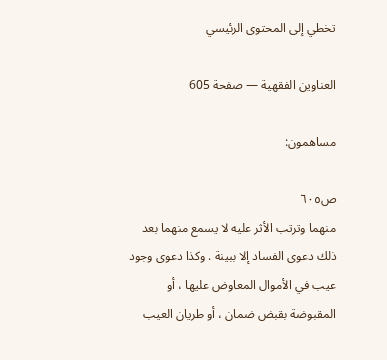تخطي إلى المحتوى الرئيسي

العناوين الفقهية — صفحة 605

مساهمون:

ص٦٠٥
منهما وترتب الأثر عليه لا يسمع منهما بعد ذلك دعوى الفساد إلا ببينة . وكذا دعوى وجود عيب في الأموال المعاوض عليها ، أو المقبوضة بقبض ضمان ، أو طريان العيب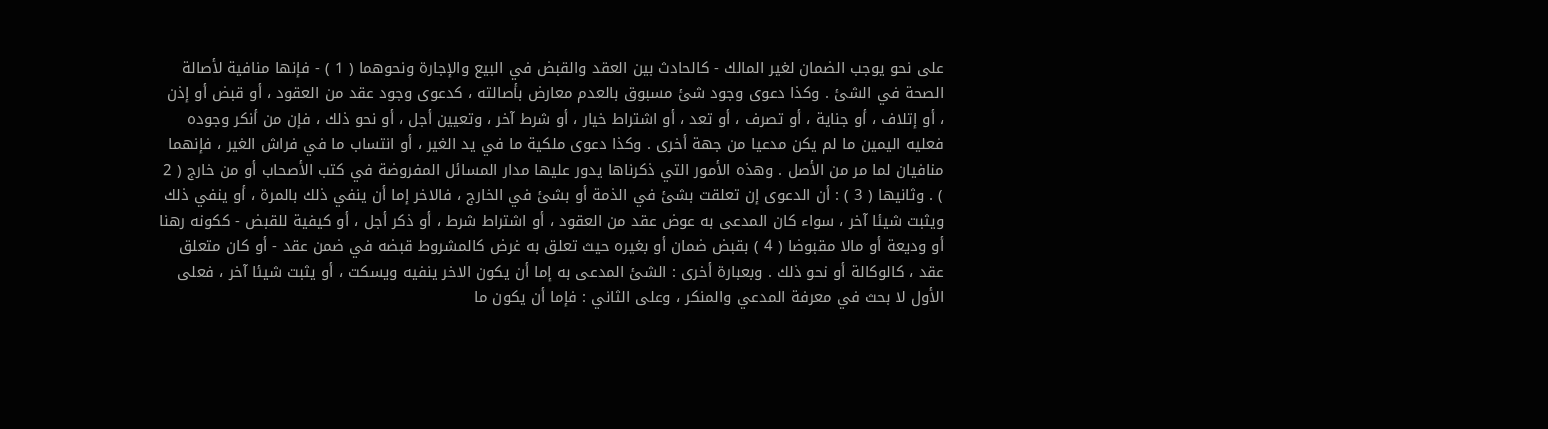على نحو يوجب الضمان لغير المالك - كالحادث بين العقد والقبض في البيع والإجارة ونحوهما ( 1 ) - فإنها منافية لأصالة الصحة في الشئ . وكذا دعوى وجود شئ مسبوق بالعدم معارض بأصالته ، كدعوى وجود عقد من العقود ، أو قبض أو إذن ، أو إتلاف ، أو جناية ، أو تصرف ، أو تعد ، أو اشتراط خيار ، أو شرط آخر ، وتعيين أجل ، أو نحو ذلك ، فإن من أنكر وجوده فعليه اليمين ما لم يكن مدعيا من جهة أخرى . وكذا دعوى ملكية ما في يد الغير ، أو انتساب ما في فراش الغير ، فإنهما منافيان لما مر من الأصل . وهذه الأمور التي ذكرناها يدور عليها مدار المسائل المفروضة في كتب الأصحاب أو من خارج ( 2 ) . وثانيها ( 3 ) : أن الدعوى إن تعلقت بشئ في الذمة أو بشئ في الخارج ، فالاخر إما أن ينفي ذلك بالمرة ، أو ينفي ذلك ويثبت شيئا آخر ، سواء كان المدعى به عوض عقد من العقود ، أو اشتراط شرط ، أو ذكر أجل ، أو كيفية للقبض - ككونه رهنا أو وديعة أو مالا مقبوضا ( 4 ) بقبض ضمان أو بغيره حيث تعلق به غرض كالمشروط قبضه في ضمن عقد - أو كان متعلق عقد ، كالوكالة أو نحو ذلك . وبعبارة أخرى : الشئ المدعى به إما أن يكون الاخر ينفيه ويسكت ، أو يثبت شيئا آخر ، فعلى الأول لا بحث في معرفة المدعي والمنكر ، وعلى الثاني : فإما أن يكون ما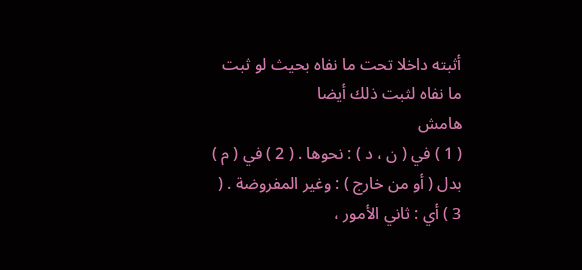أثبته داخلا تحت ما نفاه بحيث لو ثبت ما نفاه لثبت ذلك أيضا
هامش
( 1 ) في ( ن ، د ) : نحوها . ( 2 ) في ( م ) بدل ( أو من خارج ) : وغير المفروضة . ( 3 ) أي : ثاني الأمور ،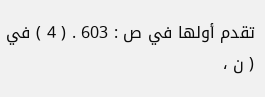تقدم أولها في ص : 603 . ( 4 ) في ( ن ،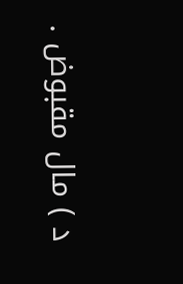د ) مال مقبوض .